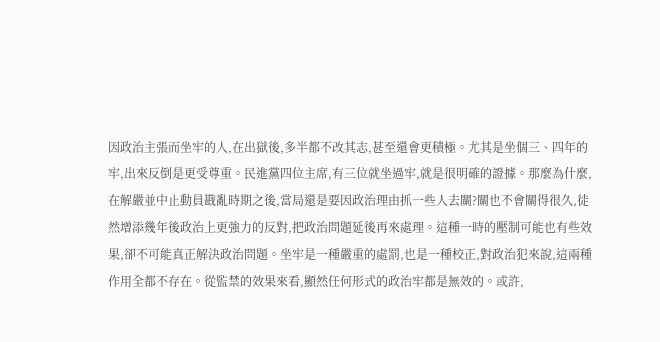因政治主張而坐牢的人,在出獄後,多半都不改其志,甚至還會更積極。尤其是坐個三、四年的牢,出來反倒是更受尊重。民進黨四位主席,有三位就坐過牢,就是很明確的證據。那麼為什麼,在解嚴並中止動員戡亂時期之後,當局還是要因政治理由抓一些人去關?關也不會關得很久,徒然增添幾年後政治上更強力的反對,把政治問題延後再來處理。這種一時的壓制可能也有些效果,卻不可能真正解決政治問題。坐牢是一種嚴重的處罰,也是一種校正,對政治犯來說,這兩種作用全都不存在。從監禁的效果來看,顯然任何形式的政治牢都是無效的。或許,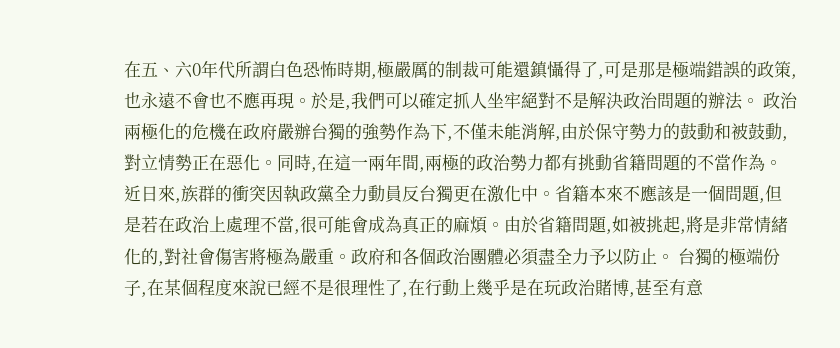在五、六0年代所謂白色恐怖時期,極嚴厲的制裁可能還鎮懾得了,可是那是極端錯誤的政策,也永遠不會也不應再現。於是,我們可以確定抓人坐牢絕對不是解決政治問題的辦法。 政治兩極化的危機在政府嚴辦台獨的強勢作為下,不僅未能消解,由於保守勢力的鼓動和被鼓動,對立情勢正在惡化。同時,在這一兩年間,兩極的政治勢力都有挑動省籍問題的不當作為。近日來,族群的衝突因執政黨全力動員反台獨更在激化中。省籍本來不應該是一個問題,但是若在政治上處理不當,很可能會成為真正的麻煩。由於省籍問題,如被挑起,將是非常情緒化的,對社會傷害將極為嚴重。政府和各個政治團體必須盡全力予以防止。 台獨的極端份子,在某個程度來說已經不是很理性了,在行動上幾乎是在玩政治賭博,甚至有意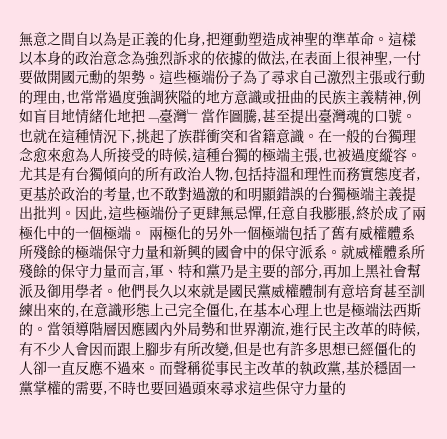無意之間自以為是正義的化身,把運動塑造成神聖的準革命。這樣以本身的政治意念為強烈訴求的依據的做法,在表面上很神聖,一付要做開國元勳的架勢。這些極端份子為了尋求自己激烈主張或行動的理由,也常常過度強調狹隘的地方意識或扭曲的民族主義精神,例如盲目地情緒化地把﹁臺灣﹂當作圖騰,甚至提出臺灣魂的口號。也就在這種情況下,挑起了族群衝突和省籍意識。在一般的台獨理念愈來愈為人所接受的時候,這種台獨的極端主張,也被過度縱容。尤其是有台獨傾向的所有政治人物,包括持溫和理性而務實態度者,更基於政治的考量,也不敢對過激的和明顯錯誤的台獨極端主義提出批判。因此,這些極端份子更肆無忌憚,任意自我膨脹,終於成了兩極化中的一個極端。 兩極化的另外一個極端包括了舊有威權體系所殘餘的極端保守力量和新興的國會中的保守派系。就威權體系所殘餘的保守力量而言,軍、特和黨乃是主要的部分,再加上黑社會幫派及御用學者。他們長久以來就是國民黨威權體制有意培育甚至訓練出來的,在意識形態上己完全僵化,在基本心理上也是極端法西斯的。當領導階層因應國內外局勢和世界潮流,進行民主改革的時候,有不少人會因而跟上腳步有所改變,但是也有許多思想已經僵化的人卻一直反應不過來。而聲稱從事民主改革的執政黨,基於穩固一黨掌權的需要,不時也要回過頭來尋求這些保守力量的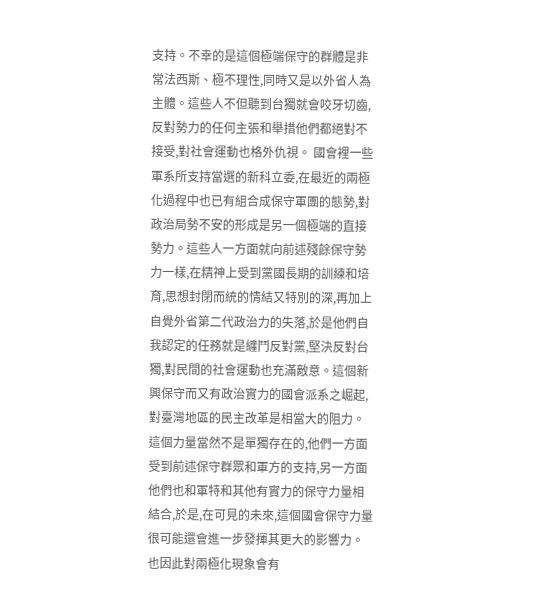支持。不幸的是這個極端保守的群體是非常法西斯、極不理性,同時又是以外省人為主體。這些人不但聽到台獨就會咬牙切齒,反對勢力的任何主張和舉措他們都絕對不接受,對社會運動也格外仇視。 國會裡一些軍系所支持當選的新科立委,在最近的兩極化過程中也已有組合成保守軍團的態勢,對政治局勢不安的形成是另一個極端的直接勢力。這些人一方面就向前述殘餘保守勢力一樣,在精神上受到黨國長期的訓練和培育,思想封閉而統的情結又特別的深,再加上自覺外省第二代政治力的失落,於是他們自我認定的任務就是纏鬥反對黨,堅決反對台獨,對民間的社會運動也充滿敵意。這個新興保守而又有政治實力的國會派系之崛起,對臺灣地區的民主改革是相當大的阻力。這個力量當然不是單獨存在的,他們一方面受到前述保守群眾和軍方的支持,另一方面他們也和軍特和其他有實力的保守力量相結合,於是,在可見的未來,這個國會保守力量很可能還會進一步發揮其更大的影響力。也因此對兩極化現象會有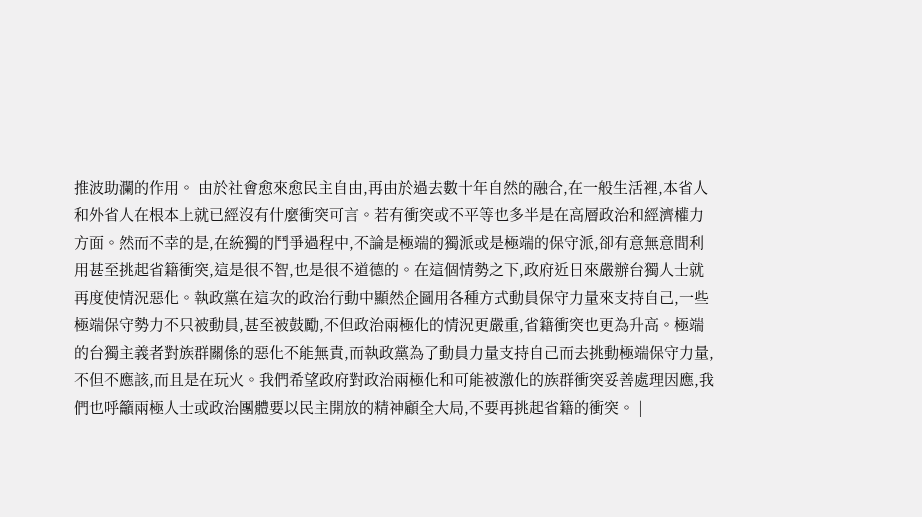推波助瀾的作用。 由於社會愈來愈民主自由,再由於過去數十年自然的融合,在一般生活裡,本省人和外省人在根本上就已經沒有什麼衝突可言。若有衝突或不平等也多半是在高層政治和經濟權力方面。然而不幸的是,在統獨的鬥爭過程中,不論是極端的獨派或是極端的保守派,卻有意無意間利用甚至挑起省籍衝突,這是很不智,也是很不道德的。在這個情勢之下,政府近日來嚴辦台獨人士就再度使情況惡化。執政黨在這次的政治行動中顯然企圖用各種方式動員保守力量來支持自己,一些極端保守勢力不只被動員,甚至被鼓勵,不但政治兩極化的情況更嚴重,省籍衝突也更為升高。極端的台獨主義者對族群關係的惡化不能無責,而執政黨為了動員力量支持自己而去挑動極端保守力量,不但不應該,而且是在玩火。我們希望政府對政治兩極化和可能被激化的族群衝突妥善處理因應,我們也呼籲兩極人士或政治團體要以民主開放的精神顧全大局,不要再挑起省籍的衝突。 |